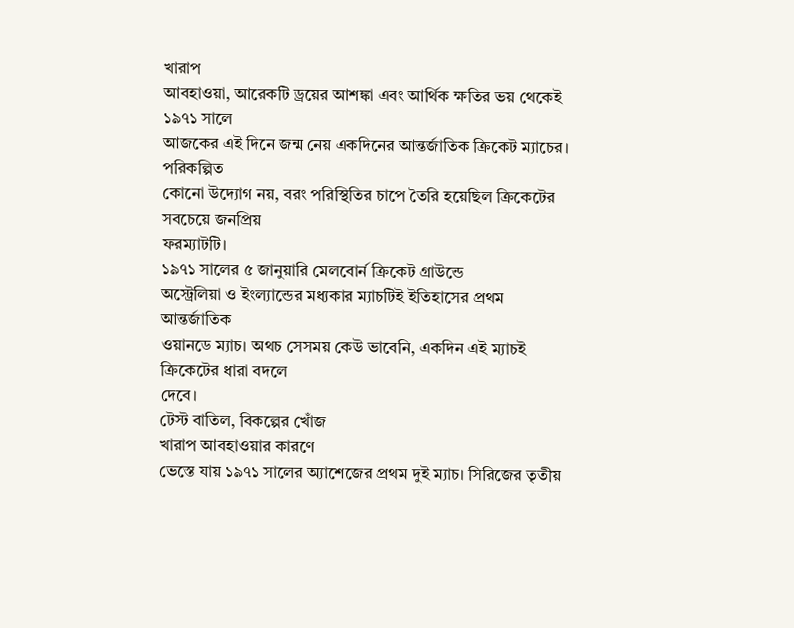খারাপ
আবহাওয়া, আরেকটি ড্রয়ের আশঙ্কা এবং আর্থিক ক্ষতির ভয় থেকেই ১৯৭১ সালে
আজকের এই দিনে জন্ম নেয় একদিনের আন্তর্জাতিক ক্রিকেট ম্যাচের। পরিকল্পিত
কোনো উদ্যোগ নয়, বরং পরিস্থিতির চাপে তৈরি হয়েছিল ক্রিকেটের সবচেয়ে জনপ্রিয়
ফরম্যাটটি।
১৯৭১ সালের ৫ জানুয়ারি মেলবোর্ন ক্রিকেট গ্রাউন্ডে
অস্ট্রেলিয়া ও ইংল্যান্ডের মধ্যকার ম্যাচটিই ইতিহাসের প্রথম আন্তর্জাতিক
ওয়ানডে ম্যাচ। অথচ সেসময় কেউ ভাবেনি, একদিন এই ম্যাচই ক্রিকেটের ধারা বদলে
দেবে।
টেস্ট বাতিল, বিকল্পের খোঁজ
খারাপ আবহাওয়ার কারণে
ভেস্তে যায় ১৯৭১ সালের অ্যাশেজের প্রথম দুই ম্যাচ। সিরিজের তৃতীয়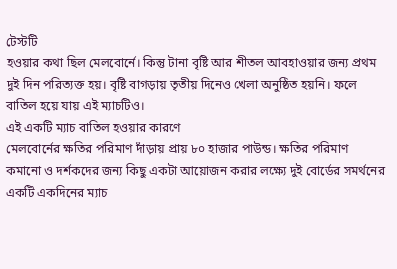টেস্টটি
হওয়ার কথা ছিল মেলবোর্নে। কিন্তু টানা বৃষ্টি আর শীতল আবহাওয়ার জন্য প্রথম
দুই দিন পরিত্যক্ত হয়। বৃষ্টি বাগড়ায় তৃতীয় দিনেও খেলা অনুষ্ঠিত হয়নি। ফলে
বাতিল হয়ে যায় এই ম্যাচটিও।
এই একটি ম্যাচ বাতিল হওয়ার কারণে
মেলবোর্নের ক্ষতির পরিমাণ দাঁড়ায় প্রায় ৮০ হাজার পাউন্ড। ক্ষতির পরিমাণ
কমানো ও দর্শকদের জন্য কিছু একটা আয়োজন করার লক্ষ্যে দুই বোর্ডের সমর্থনের
একটি একদিনের ম্যাচ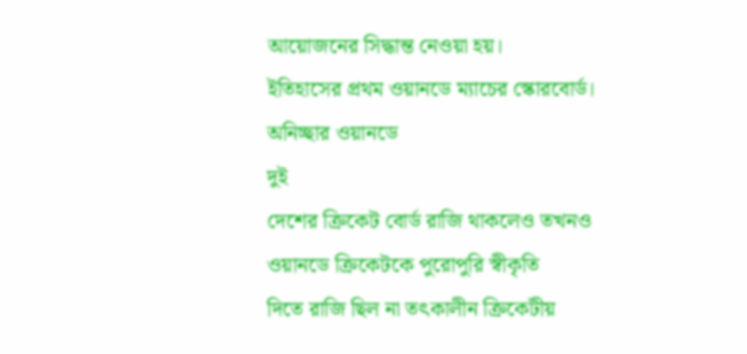আয়োজনের সিদ্ধান্ত নেওয়া হয়।
ইতিহাসের প্রথম ওয়ানডে ম্যাচের স্কোরবোর্ড।
অনিচ্ছার ওয়ানডে
দুই
দেশের ক্রিকেট বোর্ড রাজি থাকলেও তখনও ওয়ানডে ক্রিকেটকে পুরোপুরি স্বীকৃতি
দিতে রাজি ছিল না তৎকালীন ক্রিকেটীয়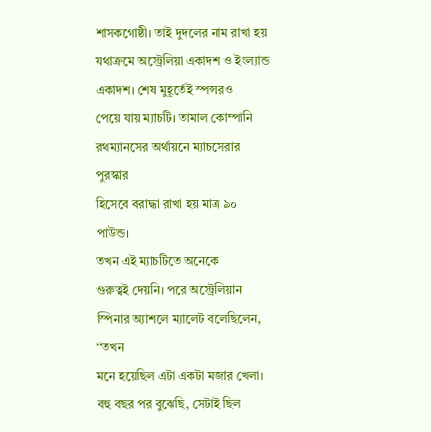শাসকগোষ্ঠী। তাই দুদলের নাম রাখা হয়
যথাক্রমে অস্ট্রেলিয়া একাদশ ও ইংল্যান্ড একাদশ। শেষ মুহূর্তেই স্পন্সরও
পেয়ে যায় ম্যাচটি। তামাল কোম্পানি রথম্যানসের অর্থায়নে ম্যাচসেরার পুরস্কার
হিসেবে বরাদ্ধা রাখা হয় মাত্র ৯০ পাউন্ড।
তখন এই ম্যাচটিতে অনেকে
গুরুত্বই দেয়নি। পরে অস্ট্রেলিয়ান স্পিনার অ্যাশলে ম্যালেট বলেছিলেন, ‘‘তখন
মনে হয়েছিল এটা একটা মজার খেলা। বহু বছর পর বুঝেছি, সেটাই ছিল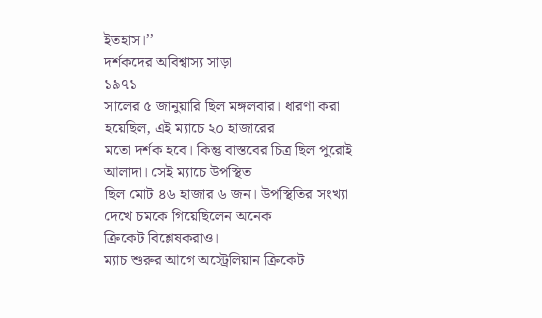ইতহাস।’’
দর্শকদের অবিশ্বাস্য সাড়া
১৯৭১
সালের ৫ জানুয়ারি ছিল মঙ্গলবার। ধারণা করা হয়েছিল, এই ম্যাচে ২০ হাজারের
মতো দর্শক হবে। কিন্তু বাস্তবের চিত্র ছিল পুরোই আলাদা। সেই ম্যাচে উপস্থিত
ছিল মোট ৪৬ হাজার ৬ জন। উপস্থিতির সংখ্যা দেখে চমকে গিয়েছিলেন অনেক
ক্রিকেট বিশ্লেষকরাও।
ম্যাচ শুরুর আগে অস্ট্রেলিয়ান ক্রিকেট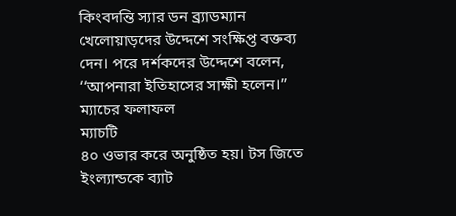কিংবদন্তি স্যার ডন ব্র্যাডম্যান খেলোয়াড়দের উদ্দেশে সংক্ষিপ্ত বক্তব্য
দেন। পরে দর্শকদের উদ্দেশে বলেন, ‘‘আপনারা ইতিহাসের সাক্ষী হলেন।’’
ম্যাচের ফলাফল
ম্যাচটি
৪০ ওভার করে অনুষ্ঠিত হয়। টস জিতে ইংল্যান্ডকে ব্যাট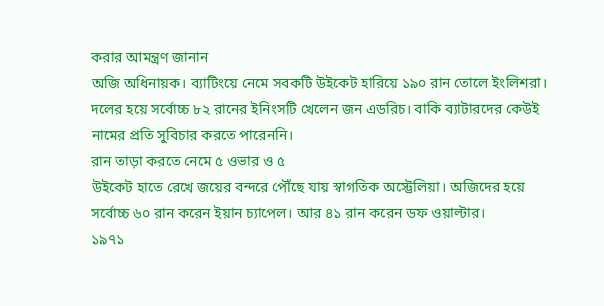করার আমন্ত্রণ জানান
অজি অধিনায়ক। ব্যাটিংয়ে নেমে সবকটি উইকেট হারিয়ে ১৯০ রান তোলে ইংলিশরা।
দলের হয়ে সর্বোচ্চ ৮২ রানের ইনিংসটি খেলেন জন এডরিচ। বাকি ব্যাটারদের কেউই
নামের প্রতি সুবিচার করতে পারেননি।
রান তাড়া করতে নেমে ৫ ওভার ও ৫
উইকেট হাতে রেখে জয়ের বন্দরে পৌঁছে যায় স্বাগতিক অস্ট্রেলিয়া। অজিদের হয়ে
সর্বোচ্চ ৬০ রান করেন ইয়ান চ্যাপেল। আর ৪১ রান করেন ডফ ওয়াল্টার।
১৯৭১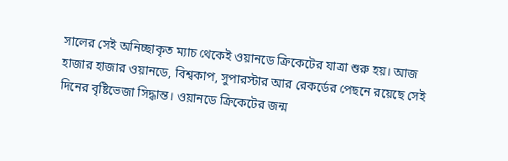সালের সেই অনিচ্ছাকৃত ম্যাচ থেকেই ওয়ানডে ক্রিকেটের যাত্রা শুরু হয়। আজ
হাজার হাজার ওয়ানডে, বিশ্বকাপ, সুপারস্টার আর রেকর্ডের পেছনে রয়েছে সেই
দিনের বৃষ্টিভেজা সিদ্ধান্ত। ওয়ানডে ক্রিকেটের জন্ম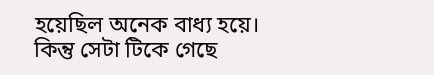হয়েছিল অনেক বাধ্য হয়ে।
কিন্তু সেটা টিকে গেছে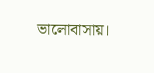ভালোবাসায়।